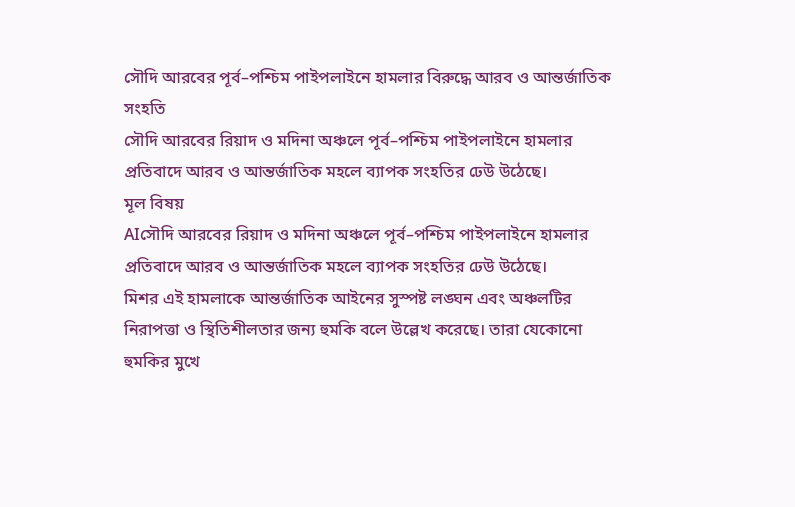সৌদি আরবের পূর্ব–পশ্চিম পাইপলাইনে হামলার বিরুদ্ধে আরব ও আন্তর্জাতিক সংহতি
সৌদি আরবের রিয়াদ ও মদিনা অঞ্চলে পূর্ব–পশ্চিম পাইপলাইনে হামলার প্রতিবাদে আরব ও আন্তর্জাতিক মহলে ব্যাপক সংহতির ঢেউ উঠেছে।
মূল বিষয়
AIসৌদি আরবের রিয়াদ ও মদিনা অঞ্চলে পূর্ব–পশ্চিম পাইপলাইনে হামলার প্রতিবাদে আরব ও আন্তর্জাতিক মহলে ব্যাপক সংহতির ঢেউ উঠেছে।
মিশর এই হামলাকে আন্তর্জাতিক আইনের সুস্পষ্ট লঙ্ঘন এবং অঞ্চলটির নিরাপত্তা ও স্থিতিশীলতার জন্য হুমকি বলে উল্লেখ করেছে। তারা যেকোনো হুমকির মুখে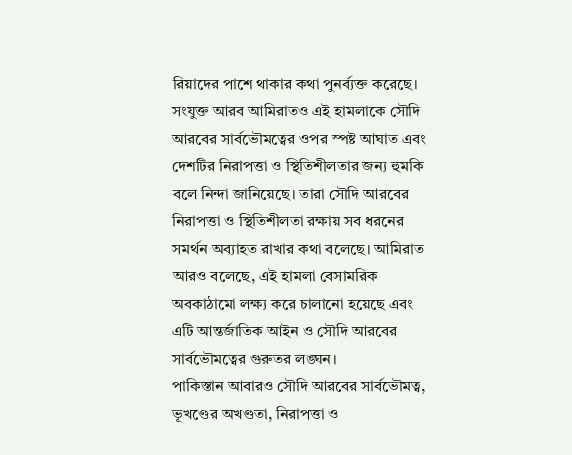রিয়াদের পাশে থাকার কথা পুনর্ব্যক্ত করেছে।
সংযুক্ত আরব আমিরাতও এই হামলাকে সৌদি আরবের সার্বভৌমত্বের ওপর স্পষ্ট আঘাত এবং দেশটির নিরাপত্তা ও স্থিতিশীলতার জন্য হুমকি বলে নিন্দা জানিয়েছে। তারা সৌদি আরবের নিরাপত্তা ও স্থিতিশীলতা রক্ষায় সব ধরনের সমর্থন অব্যাহত রাখার কথা বলেছে। আমিরাত আরও বলেছে, এই হামলা বেসামরিক অবকাঠামো লক্ষ্য করে চালানো হয়েছে এবং এটি আন্তর্জাতিক আইন ও সৌদি আরবের সার্বভৌমত্বের গুরুতর লঙ্ঘন।
পাকিস্তান আবারও সৌদি আরবের সার্বভৌমত্ব, ভূখণ্ডের অখণ্ডতা, নিরাপত্তা ও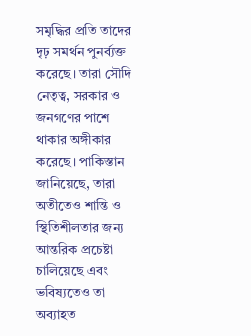সমৃদ্ধির প্রতি তাদের দৃঢ় সমর্থন পুনর্ব্যক্ত করেছে। তারা সৌদি নেতৃত্ব, সরকার ও জনগণের পাশে থাকার অঙ্গীকার করেছে। পাকিস্তান জানিয়েছে, তারা অতীতেও শান্তি ও স্থিতিশীলতার জন্য আন্তরিক প্রচেষ্টা চালিয়েছে এবং ভবিষ্যতেও তা অব্যাহত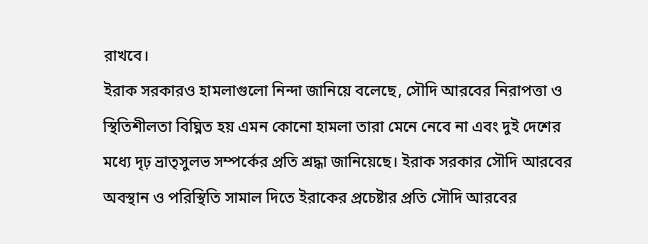রাখবে।
ইরাক সরকারও হামলাগুলো নিন্দা জানিয়ে বলেছে, সৌদি আরবের নিরাপত্তা ও স্থিতিশীলতা বিঘ্নিত হয় এমন কোনো হামলা তারা মেনে নেবে না এবং দুই দেশের মধ্যে দৃঢ় ভ্রাতৃসুলভ সম্পর্কের প্রতি শ্রদ্ধা জানিয়েছে। ইরাক সরকার সৌদি আরবের অবস্থান ও পরিস্থিতি সামাল দিতে ইরাকের প্রচেষ্টার প্রতি সৌদি আরবের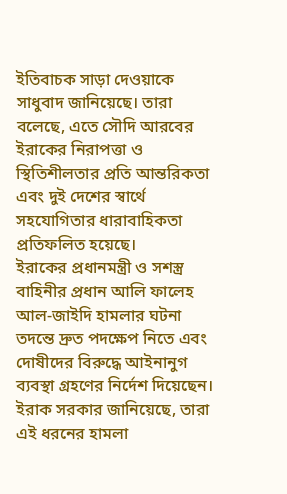ইতিবাচক সাড়া দেওয়াকে সাধুবাদ জানিয়েছে। তারা বলেছে, এতে সৌদি আরবের ইরাকের নিরাপত্তা ও স্থিতিশীলতার প্রতি আন্তরিকতা এবং দুই দেশের স্বার্থে সহযোগিতার ধারাবাহিকতা প্রতিফলিত হয়েছে।
ইরাকের প্রধানমন্ত্রী ও সশস্ত্র বাহিনীর প্রধান আলি ফালেহ আল-জাইদি হামলার ঘটনা তদন্তে দ্রুত পদক্ষেপ নিতে এবং দোষীদের বিরুদ্ধে আইনানুগ ব্যবস্থা গ্রহণের নির্দেশ দিয়েছেন।
ইরাক সরকার জানিয়েছে, তারা এই ধরনের হামলা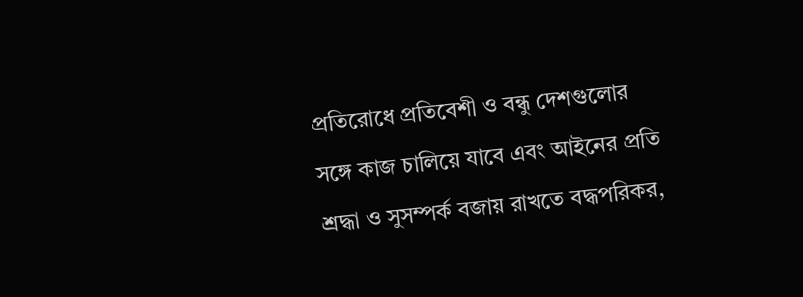প্রতিরোধে প্রতিবেশী ও বন্ধু দেশগুলোর সঙ্গে কাজ চালিয়ে যাবে এবং আইনের প্রতি শ্রদ্ধা ও সুসম্পর্ক বজায় রাখতে বদ্ধপরিকর,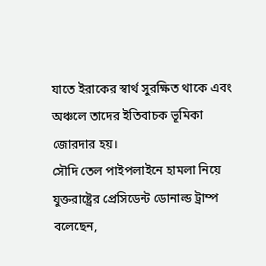যাতে ইরাকের স্বার্থ সুরক্ষিত থাকে এবং অঞ্চলে তাদের ইতিবাচক ভূমিকা জোরদার হয়।
সৌদি তেল পাইপলাইনে হামলা নিয়ে যুক্তরাষ্ট্রের প্রেসিডেন্ট ডোনাল্ড ট্রাম্প বলেছেন,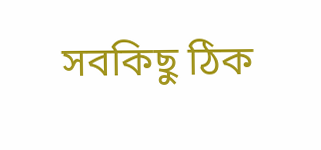সবকিছু ঠিক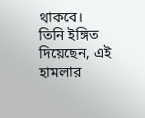থাকবে। তিনি ইঙ্গিত দিয়েছেন, এই হামলার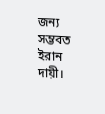জন্য সম্ভবত ইরান দায়ী।